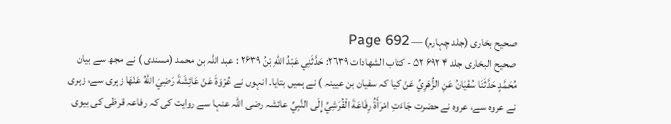صحیح بخاری (جلد چہارم) — Page 692
صحيح البخاری جلد ۴ ۶۹۲ ۵۲ - كتاب الشهادات ٢٦٣٩: حَدَّثَنِي عَبْدُ اللهِ بْنُ ۲۶۳۹ : عبد اللہ بن محمد (مسندی ) نے مجھ سے بیان مُحَمَّدٍ حَدَّثَنَا سُفْيَانُ عَنِ الزُّهْرِيِّ عَنْ کیا کہ سفیان بن عیینہ ) نے ہمیں بتایا۔ انہوں نے عُرْوَةَ عَنْ عَائِشَةَ رَضِيَ اللهُ عَنْهَا زہری سے، زہری نے عروہ سے، عروہ نے حضرت جَاءَتِ امْرَأَةُ رِفَاعَةَ الْقُرَشِيِّ إِلَى النَّبِيِّ عائشہ رضی اللہ عنہا سے روایت کی کہ رفاعہ قرظی کی بیوی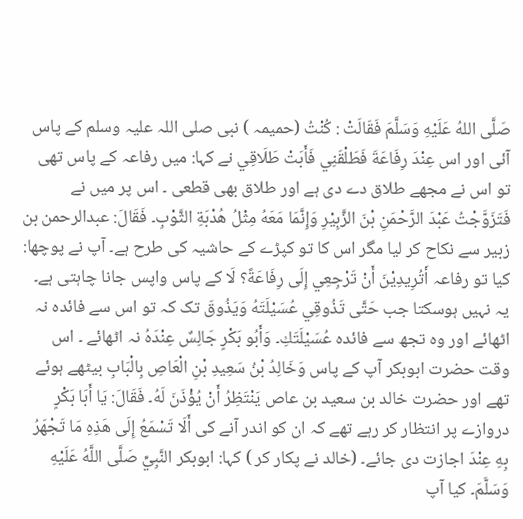صَلَّى اللهُ عَلَيْهِ وَسَلَّمَ فَقَالَتْ : كُنْتُ (حمیمہ ) نبی صلی اللہ علیہ وسلم کے پاس آئی اور اس عِنْدَ رِفَاعَةَ فَطَلْقَنِي فَأَبَتْ طَلَاقِي نے کہا: میں رفاعہ کے پاس تھی تو اس نے مجھے طلاق دے دی ہے اور طلاق بھی قطعی ۔ اس پر میں نے فَتَزَوَّجْتُ عَبْدَ الرَّحْمَنِ بْنَ الزَّبِيْرِ وَإِنَّمَا مَعَهُ مِثْلُ هُدْبَةِ الثَّوْبِ۔ فَقَالَ: عبدالرحمن بن زبیر سے نکاح کر لیا مگر اس کا تو کپڑے کے حاشیہ کی طرح ہے۔ آپ نے پوچھا: کیا تو رفاعہ أَتُرِيدِيْنَ أَنْ تَرْجِعِي إِلَى رِفَاعَةً؟ لَا کے پاس واپس جانا چاہتی ہے۔ یہ نہیں ہوسکتا جب حَتَّى تَذُوقِي عُسَيْلَتَهُ وَيَذُوقَ تک کہ تو اس سے فائدہ نہ اٹھائے اور وہ تجھ سے فائدہ عُسَيْلَتَكِ۔ وَأَبُو بَكْرٍ جَالِسٌ عِنْدَهُ نہ اٹھائے ۔ اس وقت حضرت ابوبکر آپ کے پاس وَخَالِدُ بْنُ سَعِيدِ بْنِ الْعَاصِ بِالْبَابِ بیٹھے ہوئے تھے اور حضرت خالد بن سعید بن عاص يَنْتَظِرُ أَنْ يُؤْذَنَ لَهُ۔ فَقَالَ: يَا أَبَا بَكْرٍ دروازے پر انتظار کر رہے تھے کہ ان کو اندر آنے کی أَلَا تَسْمَعُ إِلَى هَذِهِ مَا تَجْهَرُ بِهِ عِنْدَ اجازت دی جائے۔ (خالد نے پکار کر ) کہا: ابوبکر النَّبِيِّ صَلَّى اللَّهُ عَلَيْهِ وَسَلَّمَ۔ کیا آپ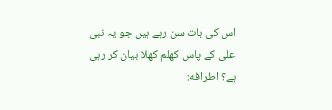اس کی بات سن رہے ہیں جو یہ نبی علی کے پاس کھلم کھلا بیان کر رہی ہے؟ اطرافه: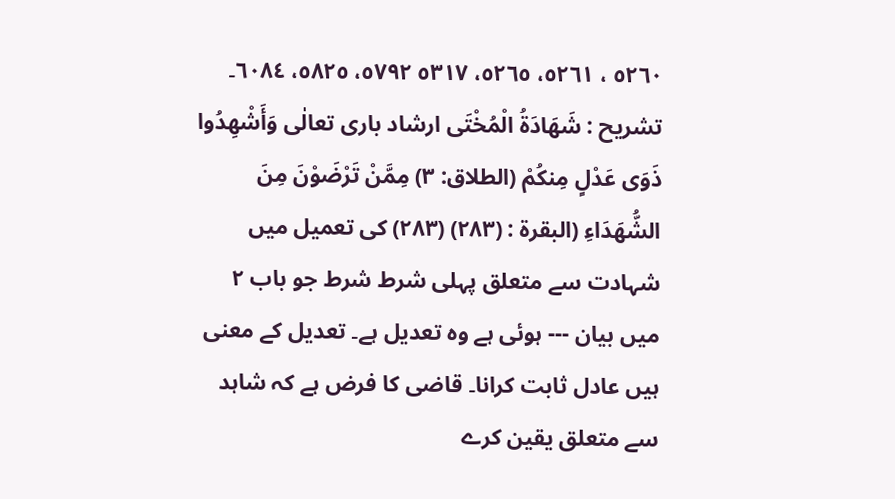٥٢٦٠ ، ٥٢٦١، ٥٢٦٥، ٥٣١٧ ٥٧٩٢، ٥٨٢٥، ٦٠٨٤۔ تشریح : شَهَادَةُ الْمُخْتَى ارشاد باری تعالٰى وَأَشْهِدُوا ذَوَى عَدْلٍ مِنكُمْ (الطلاق: ۳) مِمَّنْ تَرْضَوْنَ مِنَ الشُّهَدَاءِ (البقرة : (۲۸۳) (۲۸۳) کی تعمیل میں شہادت سے متعلق پہلی شرط شرط جو باب ۲ میں بیان --- ہوئی ہے وہ تعدیل ہے۔ تعدیل کے معنی ہیں عادل ثابت کرانا۔ قاضی کا فرض ہے کہ شاہد سے متعلق یقین کرے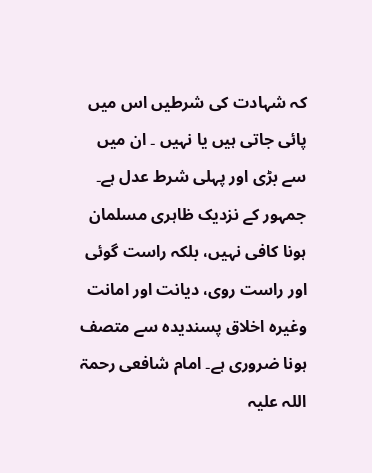کہ شہادت کی شرطیں اس میں پائی جاتی ہیں یا نہیں ۔ ان میں سے بڑی اور پہلی شرط عدل ہے۔ جمہور کے نزدیک ظاہری مسلمان ہونا کافی نہیں، بلکہ راست گوئی اور راست روی، دیانت اور امانت وغیرہ اخلاق پسندیدہ سے متصف ہونا ضروری ہے۔ امام شافعی رحمۃ اللہ علیہ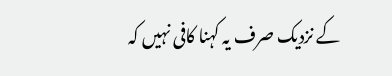کے نزدیک صرف یہ کہنا کافی نہیں کہ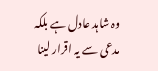وہ شاہد عادل ہے بلکہ مدعی سے یہ اقرار لینا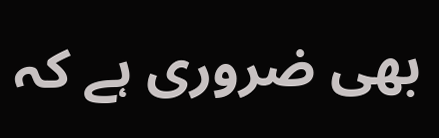بھی ضروری ہے کہ